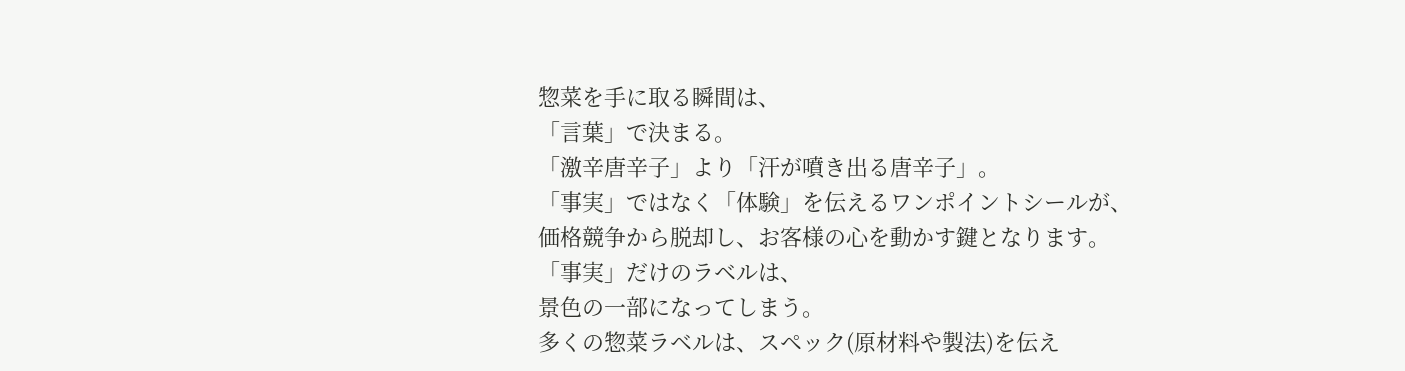惣菜を手に取る瞬間は、
「言葉」で決まる。
「激辛唐辛子」より「汗が噴き出る唐辛子」。
「事実」ではなく「体験」を伝えるワンポイントシールが、
価格競争から脱却し、お客様の心を動かす鍵となります。
「事実」だけのラベルは、
景色の一部になってしまう。
多くの惣菜ラベルは、スペック(原材料や製法)を伝え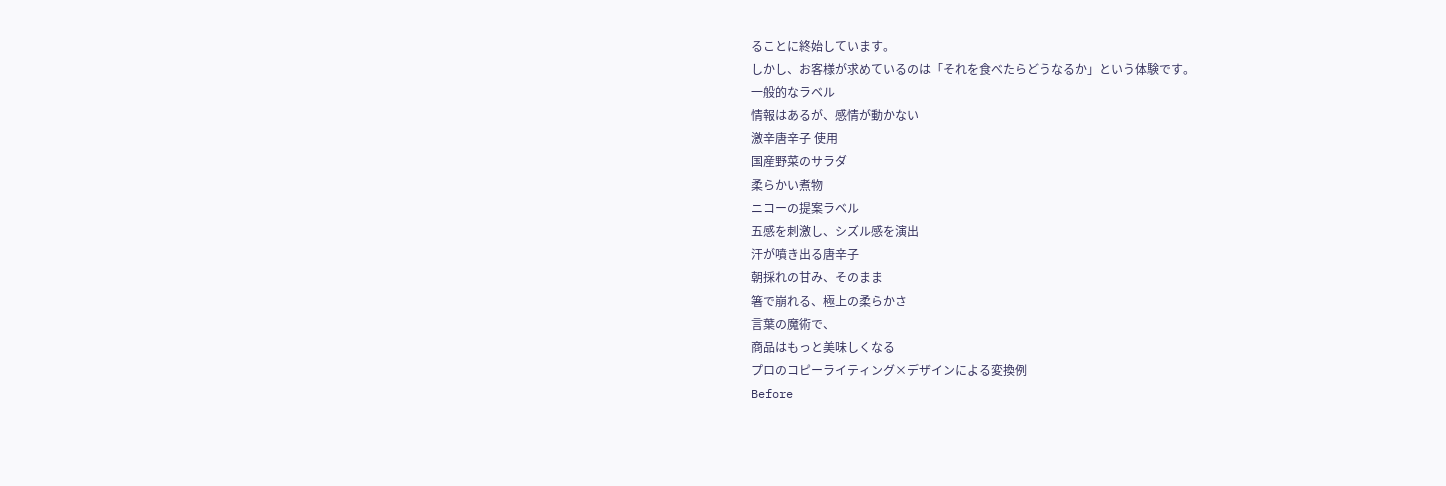ることに終始しています。
しかし、お客様が求めているのは「それを食べたらどうなるか」という体験です。
一般的なラベル
情報はあるが、感情が動かない
激辛唐辛子 使用
国産野菜のサラダ
柔らかい煮物
ニコーの提案ラベル
五感を刺激し、シズル感を演出
汗が噴き出る唐辛子
朝採れの甘み、そのまま
箸で崩れる、極上の柔らかさ
言葉の魔術で、
商品はもっと美味しくなる
プロのコピーライティング×デザインによる変換例
Before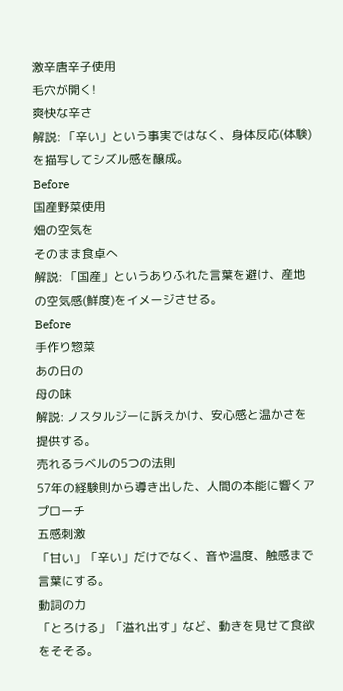激辛唐辛子使用
毛穴が開く!
爽快な辛さ
解説: 「辛い」という事実ではなく、身体反応(体験)を描写してシズル感を醸成。
Before
国産野菜使用
畑の空気を
そのまま食卓へ
解説: 「国産」というありふれた言葉を避け、産地の空気感(鮮度)をイメージさせる。
Before
手作り惣菜
あの日の
母の味
解説: ノスタルジーに訴えかけ、安心感と温かさを提供する。
売れるラベルの5つの法則
57年の経験則から導き出した、人間の本能に響くアプローチ
五感刺激
「甘い」「辛い」だけでなく、音や温度、触感まで言葉にする。
動詞の力
「とろける」「溢れ出す」など、動きを見せて食欲をそそる。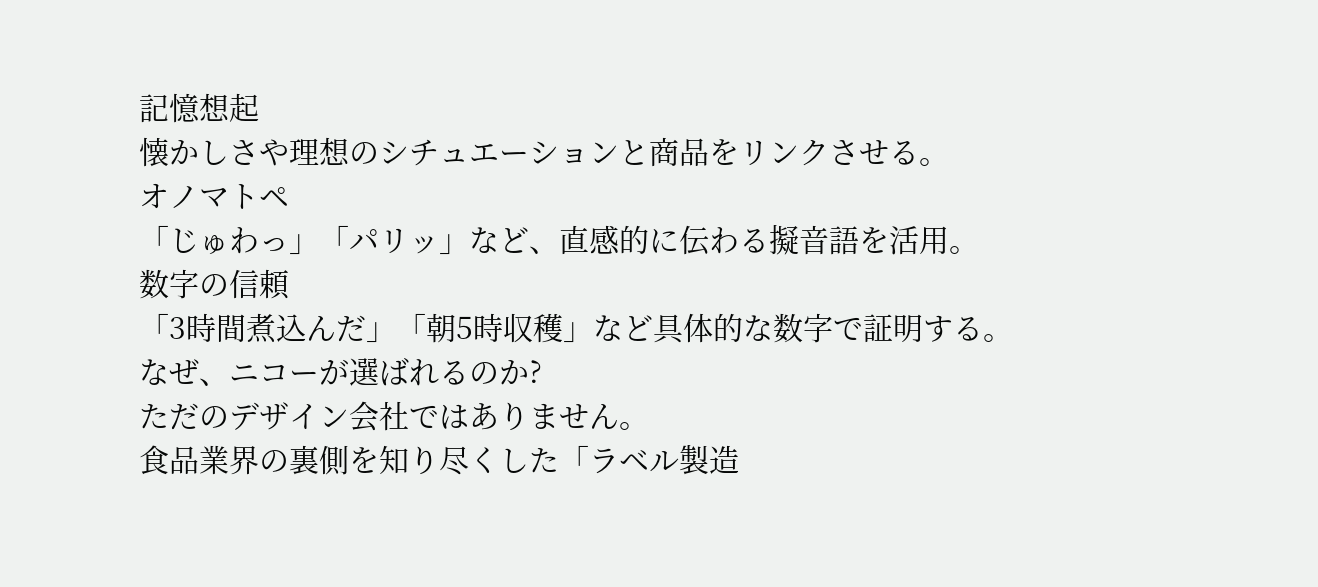記憶想起
懐かしさや理想のシチュエーションと商品をリンクさせる。
オノマトペ
「じゅわっ」「パリッ」など、直感的に伝わる擬音語を活用。
数字の信頼
「3時間煮込んだ」「朝5時収穫」など具体的な数字で証明する。
なぜ、ニコーが選ばれるのか?
ただのデザイン会社ではありません。
食品業界の裏側を知り尽くした「ラベル製造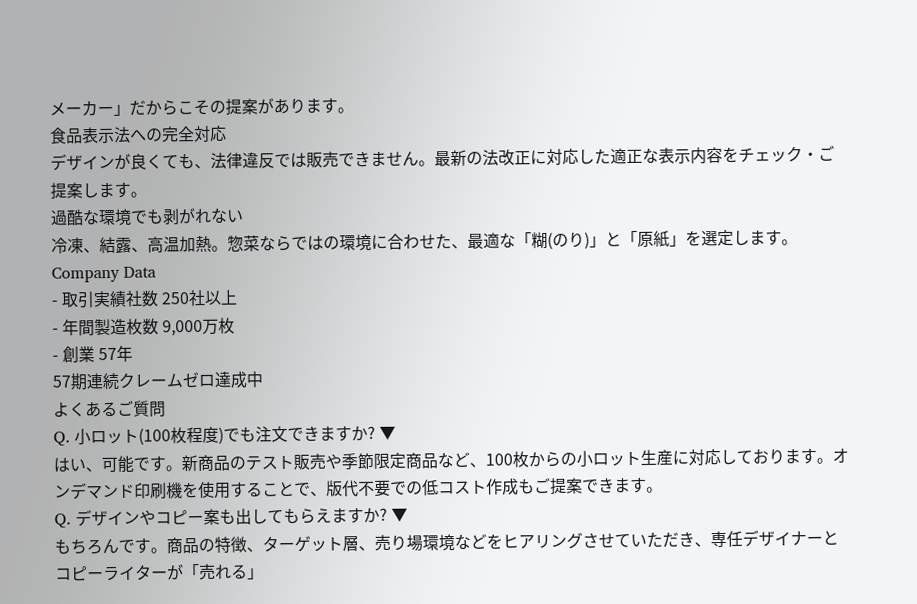メーカー」だからこその提案があります。
食品表示法への完全対応
デザインが良くても、法律違反では販売できません。最新の法改正に対応した適正な表示内容をチェック・ご提案します。
過酷な環境でも剥がれない
冷凍、結露、高温加熱。惣菜ならではの環境に合わせた、最適な「糊(のり)」と「原紙」を選定します。
Company Data
- 取引実績社数 250社以上
- 年間製造枚数 9,000万枚
- 創業 57年
57期連続クレームゼロ達成中
よくあるご質問
Q. 小ロット(100枚程度)でも注文できますか? ▼
はい、可能です。新商品のテスト販売や季節限定商品など、100枚からの小ロット生産に対応しております。オンデマンド印刷機を使用することで、版代不要での低コスト作成もご提案できます。
Q. デザインやコピー案も出してもらえますか? ▼
もちろんです。商品の特徴、ターゲット層、売り場環境などをヒアリングさせていただき、専任デザイナーとコピーライターが「売れる」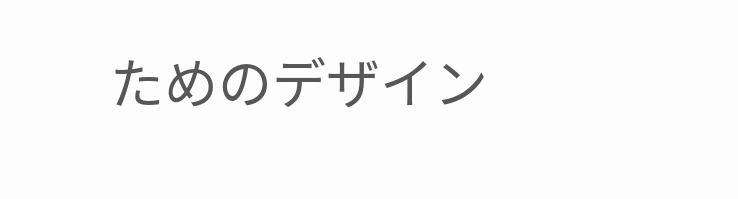ためのデザイン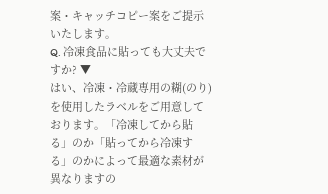案・キャッチコピー案をご提示いたします。
Q. 冷凍食品に貼っても大丈夫ですか? ▼
はい、冷凍・冷蔵専用の糊(のり)を使用したラベルをご用意しております。「冷凍してから貼る」のか「貼ってから冷凍する」のかによって最適な素材が異なりますの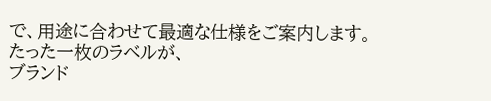で、用途に合わせて最適な仕様をご案内します。
たった一枚のラベルが、
ブランド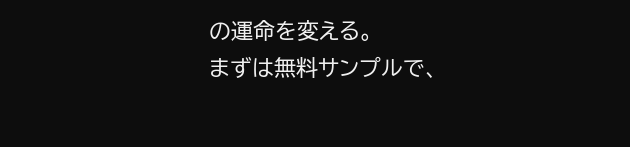の運命を変える。
まずは無料サンプルで、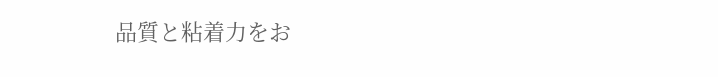品質と粘着力をお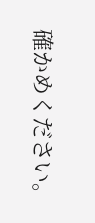確かめください。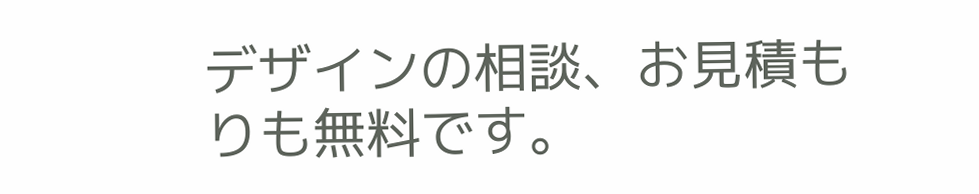デザインの相談、お見積もりも無料です。